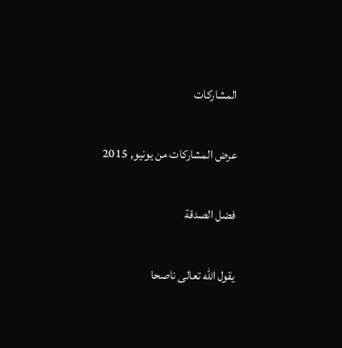المشاركات

عرض المشاركات من يونيو, 2015

فضل الصدقة

يقول الله تعالى ناصحا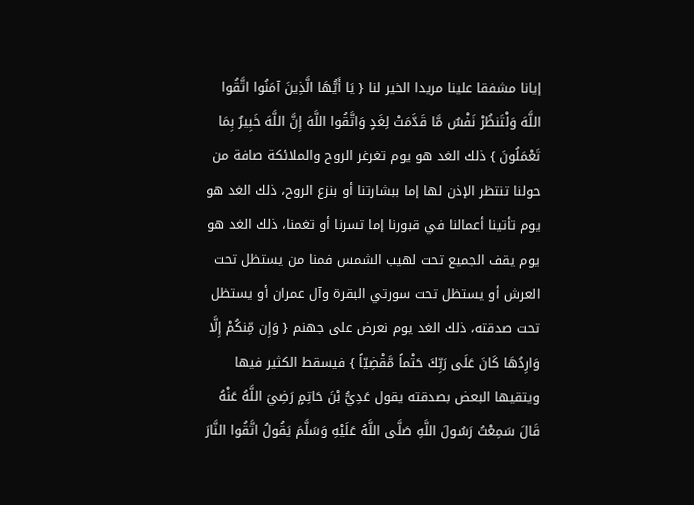إيانا مشفقا علينا مريدا الخير لنا { يَا أَيُّهَا الَّذِينَ آمَنُوا اتَّقُوا اللَّهَ وَلْتَنظُرْ نَفْسٌ مَّا قَدَّمَتْ لِغَدٍ وَاتَّقُوا اللَّهَ إِنَّ اللَّهَ خَبِيرٌ بِمَا تَعْمَلُونَ } ذلك الغد هو يوم تغرغر الروح والملائكة صافة من حولنا تنتظر الإذن لها إما ببشارتنا أو بنزع الروح، ذلك الغد هو يوم تأتينا أعمالنا في قبورنا إما تسرنا أو تغمنا، ذلك الغد هو يوم يقف الجميع تحت لهيب الشمس فمنا من يستظل تحت العرش أو يستظل تحت سورتي البقرة وآل عمران أو يستظل تحت صدقته، ذلك الغد يوم نعرض على جهنم { وَإِن مِّنكُمْ إِلَّا وَارِدُهَا كَانَ عَلَى رَبِّكَ حَتْماً مَّقْضِيّاً } فيسقط الكثير فيها ويتقيها البعض بصدقته يقول عَدِيُّ بْنَ حَاتِمٍ رَضِيَ اللَّهُ عَنْهُ قَالَ سَمِعْتُ رَسُولَ اللَّهِ صَلَّى اللَّهُ عَلَيْهِ وَسَلَّمَ يَقُولُ اتَّقُوا النَّارَ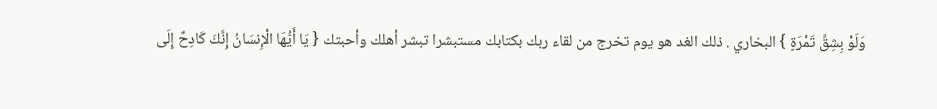وَلَوْ بِشِقِّ تَمْرَةٍ } البخاري . ذلك الغد هو يوم تخرج من لقاء ربك بكتابك مستبشرا تبشر أهلك وأحبتك { يَا أَيُّهَا الْإِنسَانُ إِنَّكَ كَادِحٌ إِلَى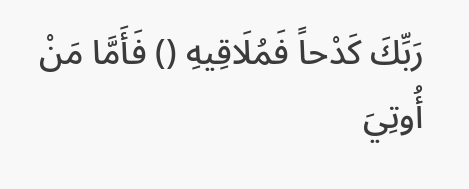رَبِّكَ كَدْحاً فَمُلَاقِيهِ () فَأَمَّا مَنْ أُوتِيَ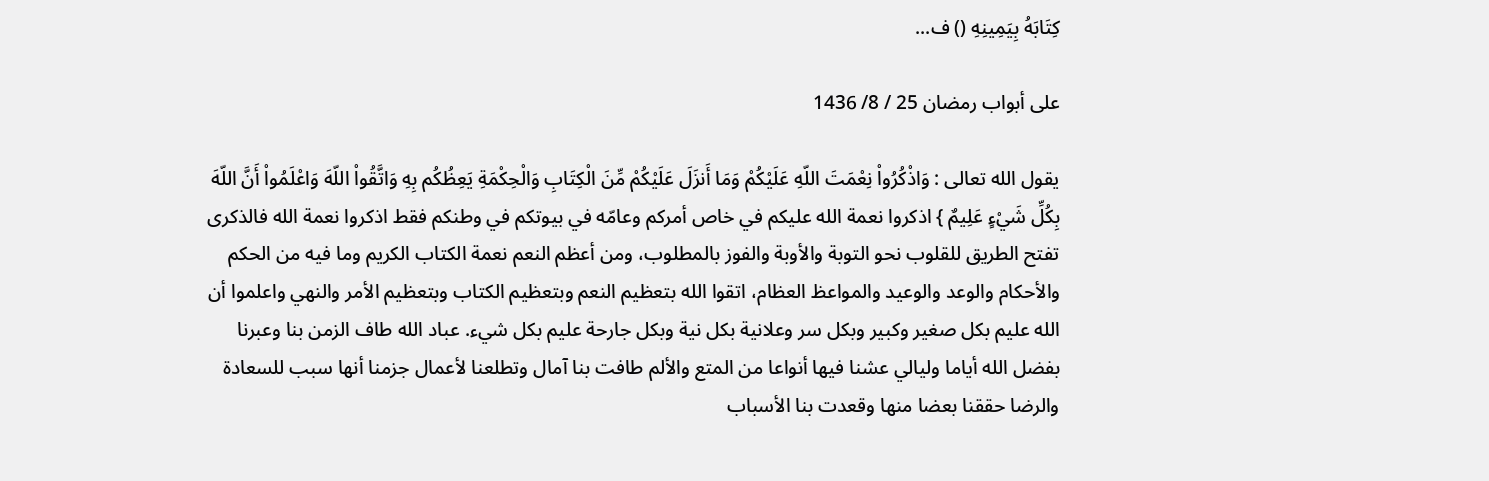كِتَابَهُ بِيَمِينِهِ () ف...

على أبواب رمضان 25 / 8/ 1436

يقول الله تعالى : وَاذْكُرُواْ نِعْمَتَ اللّهِ عَلَيْكُمْ وَمَا أَنزَلَ عَلَيْكُمْ مِّنَ الْكِتَابِ وَالْحِكْمَةِ يَعِظُكُم بِهِ وَاتَّقُواْ اللّهَ وَاعْلَمُواْ أَنَّ اللّهَ بِكُلِّ شَيْءٍ عَلِيمٌ } اذكروا نعمة الله عليكم في خاص أمركم وعامّه في بيوتكم في وطنكم فقط اذكروا نعمة الله فالذكرى تفتح الطريق للقلوب نحو التوبة والأوبة والفوز بالمطلوب، ومن أعظم النعم نعمة الكتاب الكريم وما فيه من الحكم والأحكام والوعد والوعيد والمواعظ العظام، اتقوا الله بتعظيم النعم وبتعظيم الكتاب وبتعظيم الأمر والنهي واعلموا أن الله عليم بكل صغير وكبير وبكل سر وعلانية بكل نية وبكل جارحة عليم بكل شيء. عباد الله طاف الزمن بنا وعبرنا بفضل الله أياما وليالي عشنا فيها أنواعا من المتع والألم طافت بنا آمال وتطلعنا لأعمال جزمنا أنها سبب للسعادة والرضا حققنا بعضا منها وقعدت بنا الأسباب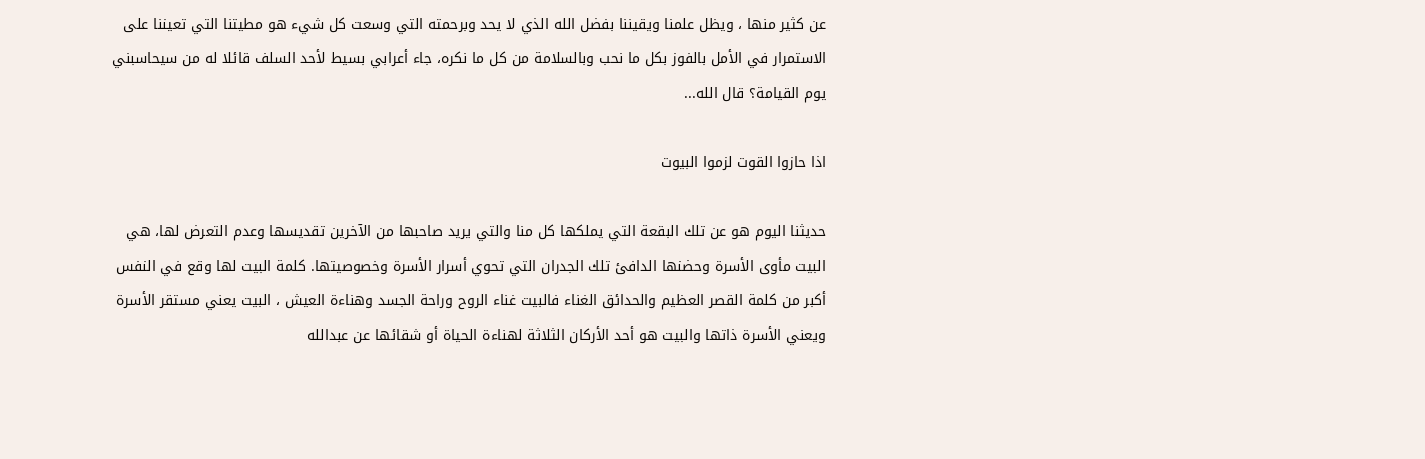عن كثير منها ، ويظل علمنا ويقيننا بفضل الله الذي لا يحد وبرحمته التي وسعت كل شيء هو مطيتنا التي تعيننا على الاستمرار في الأمل بالفوز بكل ما نحب وبالسلامة من كل ما نكره، جاء أعرابي بسيط لأحد السلف قائلا له من سيحاسبني يوم القيامة؟ قال الله...

اذا حازوا القوت لزموا البيوت

حديثنا اليوم هو عن تلك البقعة التي يملكها كل منا والتي يريد صاحبها من الآخرين تقديسها وعدم التعرض لها، هي البيت مأوى الأسرة وحضنها الدافئ تلك الجدران التي تحوي أسرار الأسرة وخصوصيتها. كلمة البيت لها وقع في النفس أكبر من كلمة القصر العظيم والحدائق الغناء فالبيت غناء الروح وراحة الجسد وهناءة العيش ، البيت يعني مستقر الأسرة ويعني الأسرة ذاتها والبيت هو أحد الأركان الثلاثة لهناءة الحياة أو شقائها عن عبدالله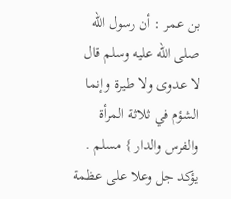بن عمر : أن رسول الله صلى الله عليه وسلم قال لا عدوى ولا طيرة وإنما الشؤم في ثلاثة المرأة والفرس والدار } مسلم . يؤكد جل وعلا على عظمة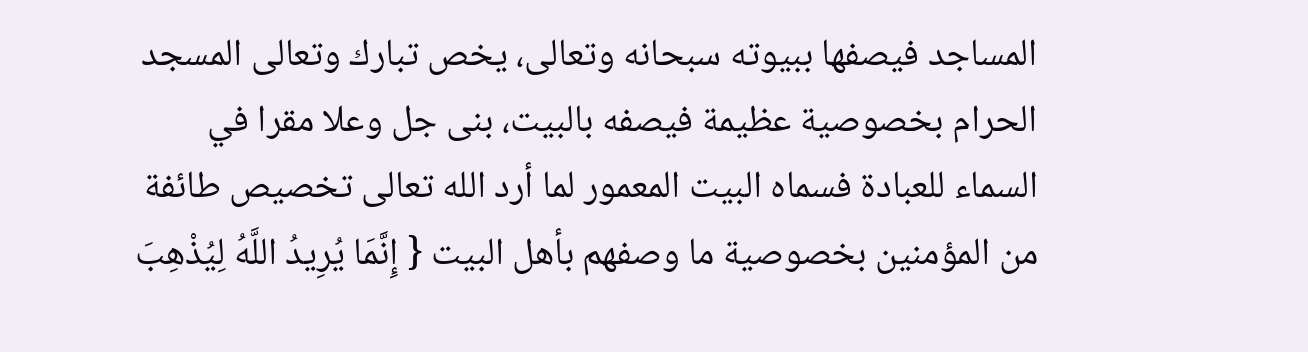المساجد فيصفها ببيوته سبحانه وتعالى، يخص تبارك وتعالى المسجد الحرام بخصوصية عظيمة فيصفه بالبيت، بنى جل وعلا مقرا في السماء للعبادة فسماه البيت المعمور لما أرد الله تعالى تخصيص طائفة من المؤمنين بخصوصية ما وصفهم بأهل البيت { إِنَّمَا يُرِيدُ اللَّهُ لِيُذْهِبَ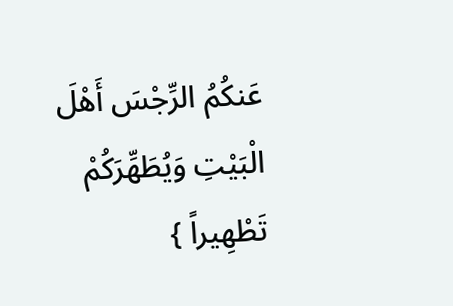عَنكُمُ الرِّجْسَ أَهْلَ الْبَيْتِ وَيُطَهِّرَكُمْ تَطْهِيراً }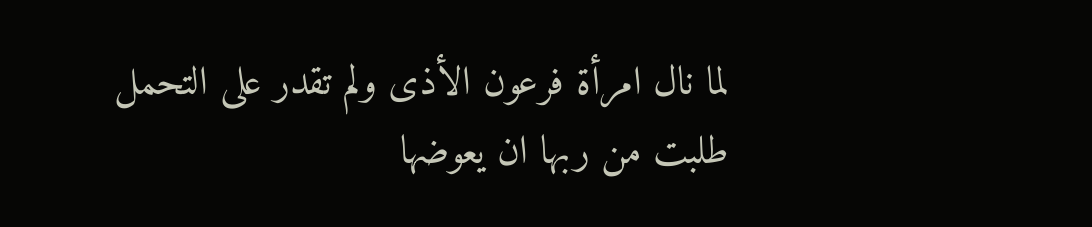لما نال امرأة فرعون الأذى ولم تقدر على التحمل طلبت من ربها ان يعوضها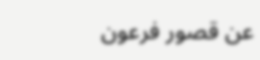عن قصور فرعون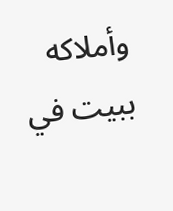وأملاكه ببيت في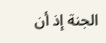الجنة إذ أن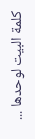كلمة البيت لوحدها ...